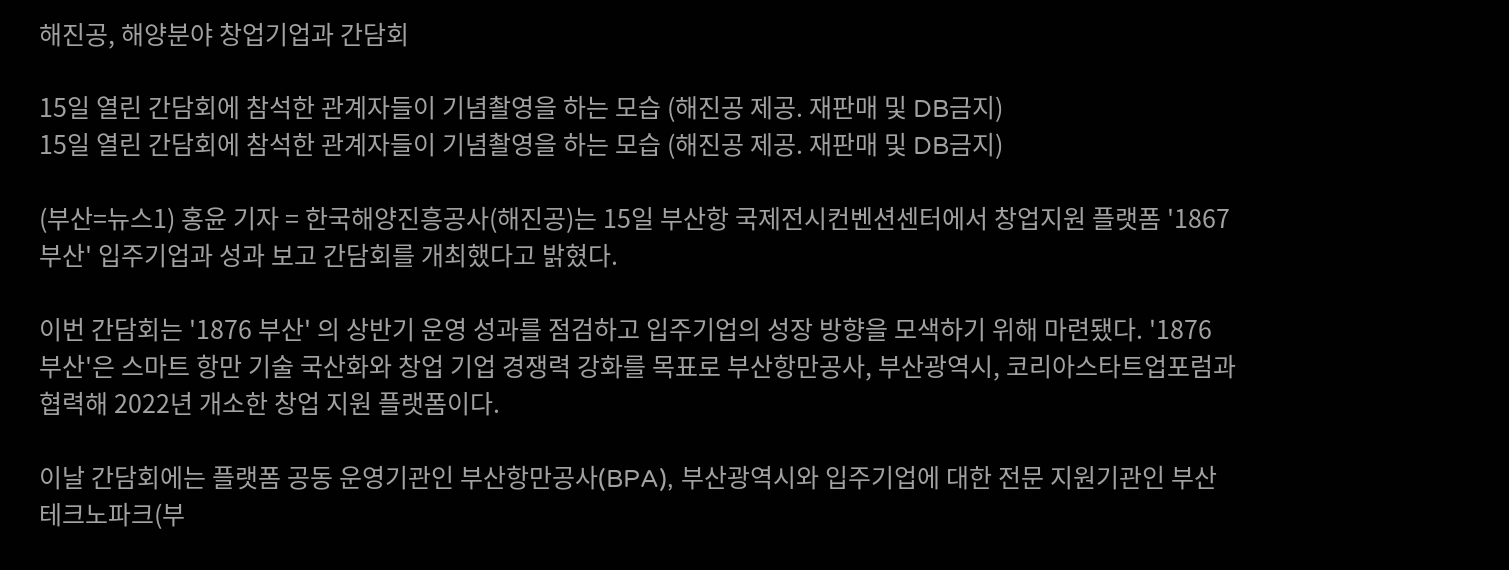해진공, 해양분야 창업기업과 간담회

15일 열린 간담회에 참석한 관계자들이 기념촬영을 하는 모습 (해진공 제공. 재판매 및 DB금지)
15일 열린 간담회에 참석한 관계자들이 기념촬영을 하는 모습 (해진공 제공. 재판매 및 DB금지)

(부산=뉴스1) 홍윤 기자 = 한국해양진흥공사(해진공)는 15일 부산항 국제전시컨벤션센터에서 창업지원 플랫폼 '1867 부산' 입주기업과 성과 보고 간담회를 개최했다고 밝혔다.

이번 간담회는 '1876 부산' 의 상반기 운영 성과를 점검하고 입주기업의 성장 방향을 모색하기 위해 마련됐다. '1876 부산'은 스마트 항만 기술 국산화와 창업 기업 경쟁력 강화를 목표로 부산항만공사, 부산광역시, 코리아스타트업포럼과 협력해 2022년 개소한 창업 지원 플랫폼이다.

이날 간담회에는 플랫폼 공동 운영기관인 부산항만공사(BPA), 부산광역시와 입주기업에 대한 전문 지원기관인 부산테크노파크(부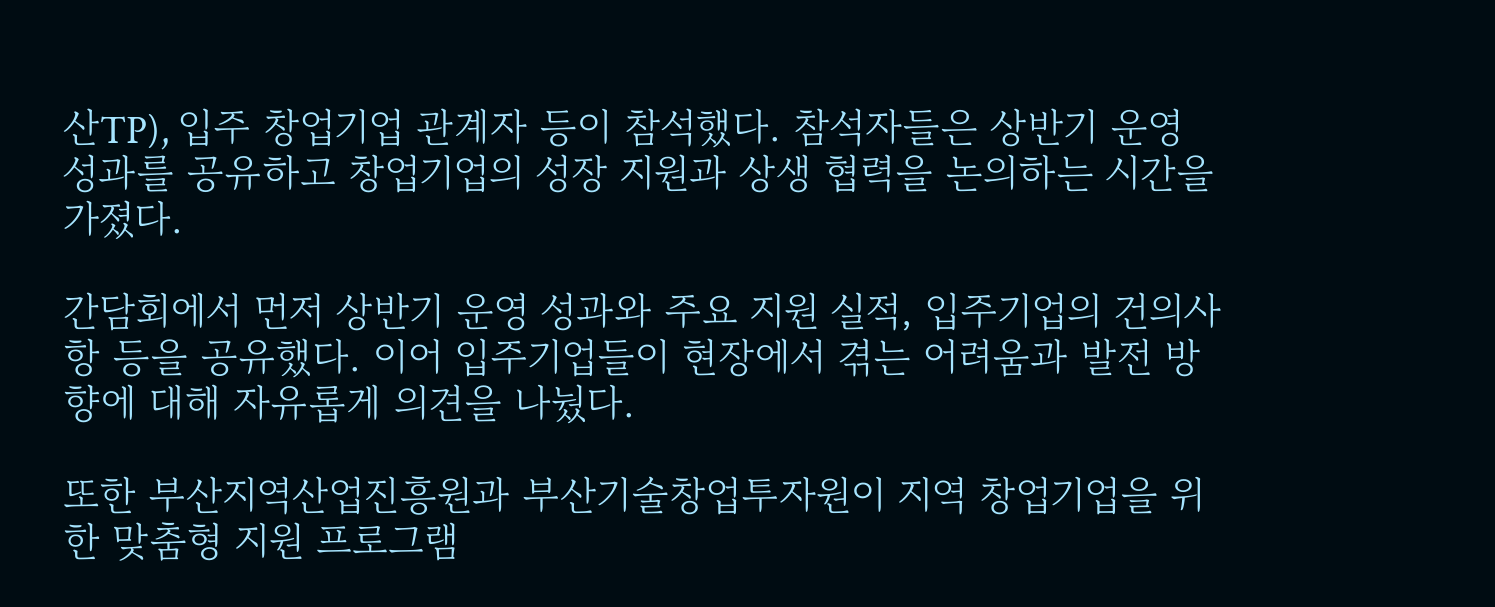산TP), 입주 창업기업 관계자 등이 참석했다. 참석자들은 상반기 운영 성과를 공유하고 창업기업의 성장 지원과 상생 협력을 논의하는 시간을 가졌다.

간담회에서 먼저 상반기 운영 성과와 주요 지원 실적, 입주기업의 건의사항 등을 공유했다. 이어 입주기업들이 현장에서 겪는 어려움과 발전 방향에 대해 자유롭게 의견을 나눴다.

또한 부산지역산업진흥원과 부산기술창업투자원이 지역 창업기업을 위한 맞춤형 지원 프로그램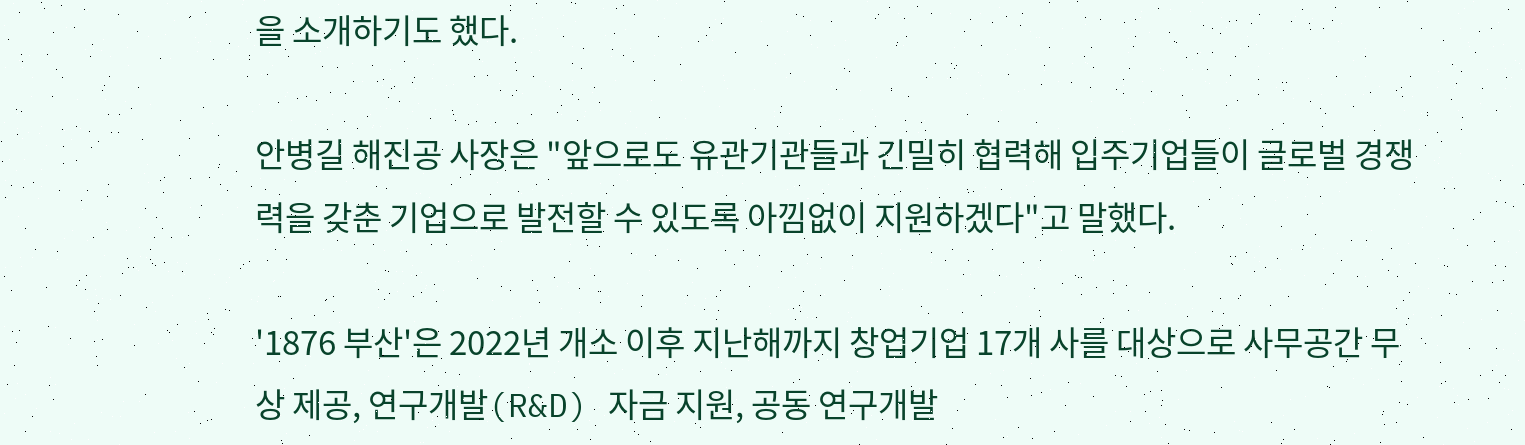을 소개하기도 했다.

안병길 해진공 사장은 "앞으로도 유관기관들과 긴밀히 협력해 입주기업들이 글로벌 경쟁력을 갖춘 기업으로 발전할 수 있도록 아낌없이 지원하겠다"고 말했다.

'1876 부산'은 2022년 개소 이후 지난해까지 창업기업 17개 사를 대상으로 사무공간 무상 제공, 연구개발(R&D) 자금 지원, 공동 연구개발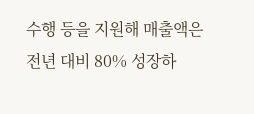수행 등을 지원해 매출액은 전년 대비 80% 성장하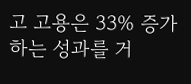고 고용은 33% 증가하는 성과를 거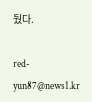뒀다.

red-yun87@news1.kr